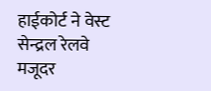हाईकोर्ट ने वेस्ट सेन्द्रल रेलवे मजूदर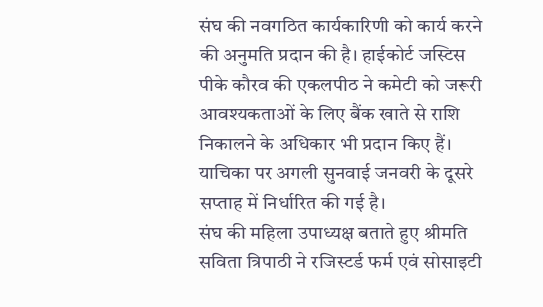संघ की नवगठित कार्यकारिणी को कार्य करने की अनुमति प्रदान की है। हाईकोर्ट जस्टिस पीके कौरव की एकलपीठ ने कमेटी को जरूरी आवश्यकताओं के लिए बैंक खाते से राशि निकालने के अधिकार भी प्रदान किए हैं। याचिका पर अगली सुनवाई जनवरी के दूसरे सप्ताह में निर्धारित की गई है।
संघ की महिला उपाध्यक्ष बताते हुए श्रीमति सविता त्रिपाठी ने रजिस्टर्ड फर्म एवं सोसाइटी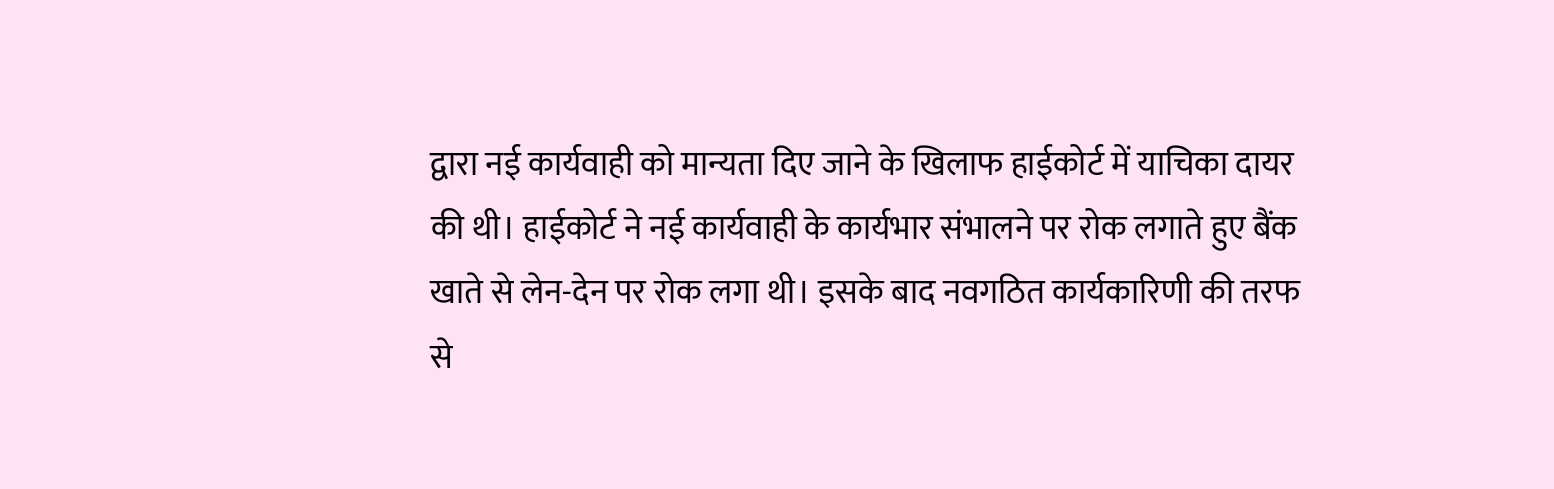द्वारा नई कार्यवाही को मान्यता दिए जाने के खिलाफ हाईकोर्ट में याचिका दायर की थी। हाईकोर्ट ने नई कार्यवाही के कार्यभार संभालने पर रोक लगाते हुए बैंक खाते से लेन-देन पर रोक लगा थी। इसके बाद नवगठित कार्यकारिणी की तरफ से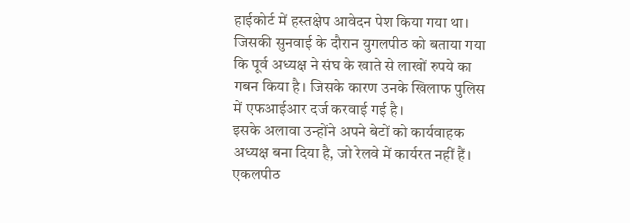हाईकोर्ट में हस्तक्षेप आवेदन पेश किया गया था। जिसकी सुनवाई के दौरान युगलपीठ को बताया गया कि पूर्व अध्यक्ष ने संघ के खाते से लाखों रुपये का गबन किया है। जिसके कारण उनके खिलाफ पुलिस में एफआईआर दर्ज करवाई गई है।
इसके अलावा उन्होंने अपने बेटों को कार्यवाहक अध्यक्ष बना दिया है, जो रेलवे में कार्यरत नहीं हैं। एकलपीठ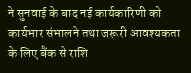ने सुनवाई के बाद नई कार्यकारिणी को कार्यभार संभालने तथा जरूरी आवश्यकता के लिए बैंक से राशि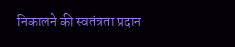निकालने की स्वतंत्रता प्रदान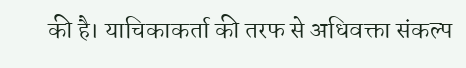की है। याचिकाकर्ता की तरफ से अधिवक्ता संकल्प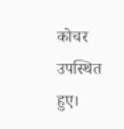कोचर उपस्थित हुए।